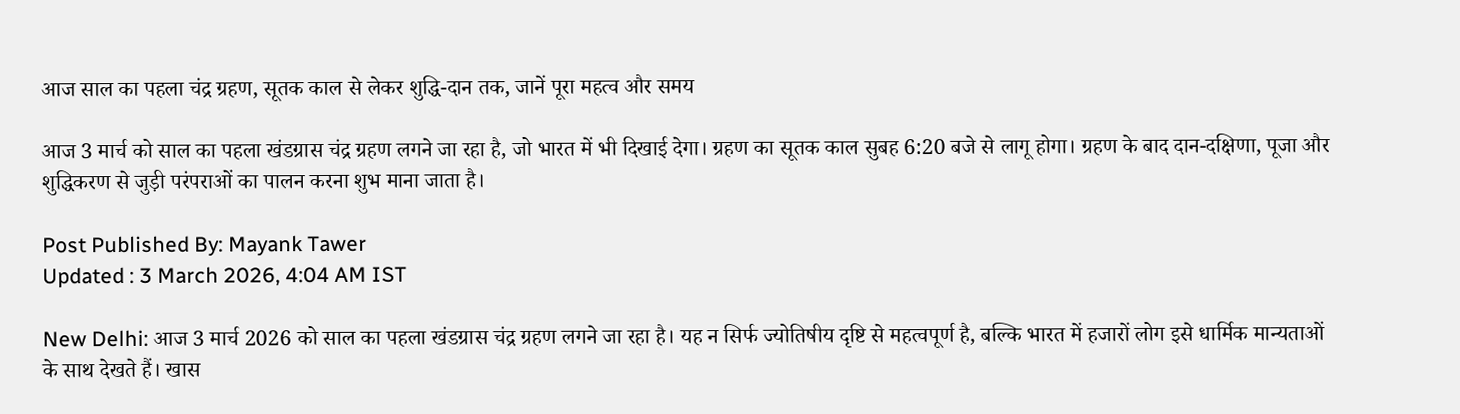आज साल का पहला चंद्र ग्रहण, सूतक काल से लेकर शुद्धि-दान तक, जानें पूरा महत्व और समय

आज 3 मार्च को साल का पहला खंडग्रास चंद्र ग्रहण लगने जा रहा है, जो भारत में भी दिखाई देगा। ग्रहण का सूतक काल सुबह 6:20 बजे से लागू होगा। ग्रहण के बाद दान-दक्षिणा, पूजा और शुद्धिकरण से जुड़ी परंपराओं का पालन करना शुभ माना जाता है।

Post Published By: Mayank Tawer
Updated : 3 March 2026, 4:04 AM IST

New Delhi: आज 3 मार्च 2026 को साल का पहला खंडग्रास चंद्र ग्रहण लगने जा रहा है। यह न सिर्फ ज्योतिषीय दृष्टि से महत्वपूर्ण है, बल्कि भारत में हजारों लोग इसे धार्मिक मान्यताओं के साथ देखते हैं। खास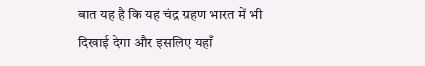बात यह है कि यह चंद्र ग्रहण भारत में भी दिखाई देगा और इसलिए यहाँ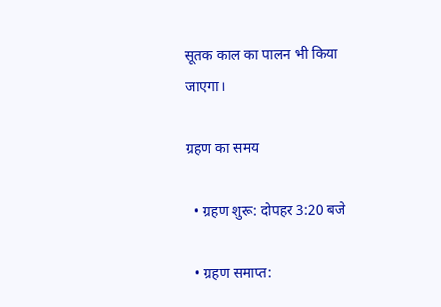सूतक काल का पालन भी किया जाएगा।

ग्रहण का समय

  • ग्रहण शुरू: दोपहर 3:20 बजे

  • ग्रहण समाप्त: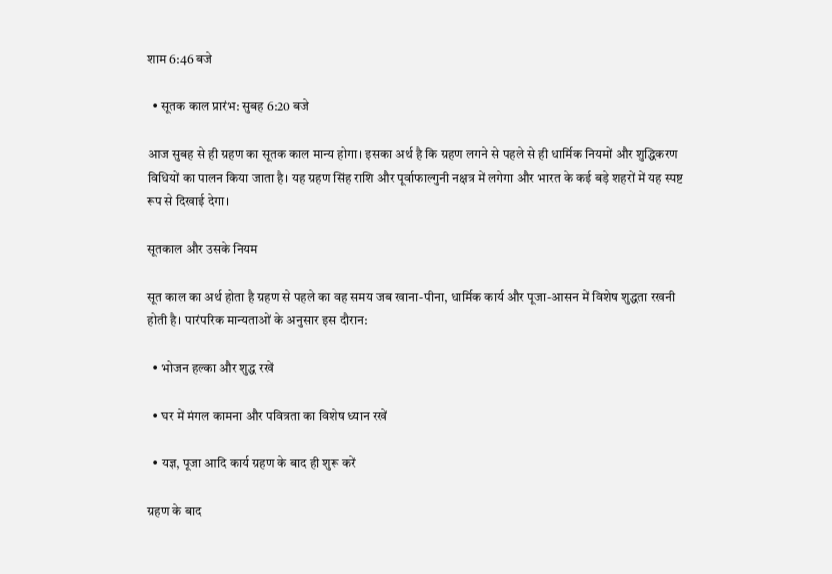शाम 6:46 बजे

  • सूतक काल प्रारंभ: सुबह 6:20 बजे

आज सुबह से ही ग्रहण का सूतक काल मान्य होगा। इसका अर्थ है कि ग्रहण लगने से पहले से ही धार्मिक नियमों और शुद्धिकरण विधियों का पालन किया जाता है। यह ग्रहण सिंह राशि और पूर्वाफाल्गुनी नक्षत्र में लगेगा और भारत के कई बड़े शहरों में यह स्पष्ट रूप से दिखाई देगा।

सूतकाल और उसके नियम

सूत काल का अर्थ होता है ग्रहण से पहले का वह समय जब खाना-पीना, धार्मिक कार्य और पूजा-आसन में विशेष शुद्धता रखनी होती है। पारंपरिक मान्यताओं के अनुसार इस दौरान:

  • भोजन हल्का और शुद्ध रखें

  • घर में मंगल कामना और पवित्रता का विशेष ध्यान रखें

  • यज्ञ, पूजा आदि कार्य ग्रहण के बाद ही शुरू करें

ग्रहण के बाद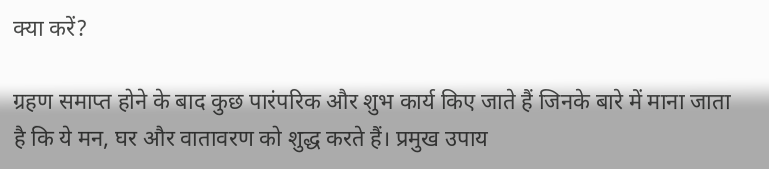क्या करें?

ग्रहण समाप्त होने के बाद कुछ पारंपरिक और शुभ कार्य किए जाते हैं जिनके बारे में माना जाता है कि ये मन, घर और वातावरण को शुद्ध करते हैं। प्रमुख उपाय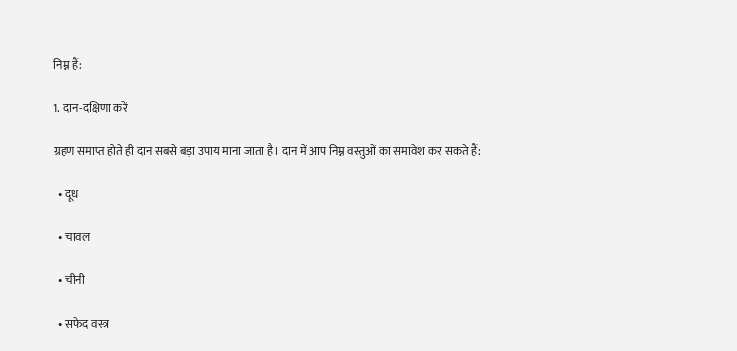निम्न हैं:

1. दान-दक्षिणा करें

ग्रहण समाप्त होते ही दान सबसे बड़ा उपाय माना जाता है। दान में आप निम्न वस्तुओं का समावेश कर सकते हैं:

  • दूध

  • चावल

  • चीनी

  • सफेद वस्त्र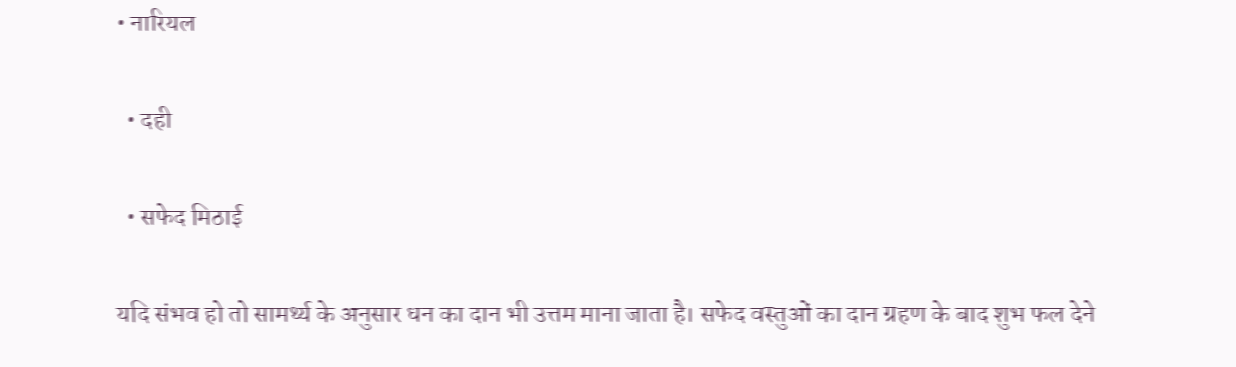• नारियल

  • दही

  • सफेद मिठाई

यदि संभव हो तो सामर्थ्य के अनुसार धन का दान भी उत्तम माना जाता है। सफेद वस्तुओं का दान ग्रहण के बाद शुभ फल देने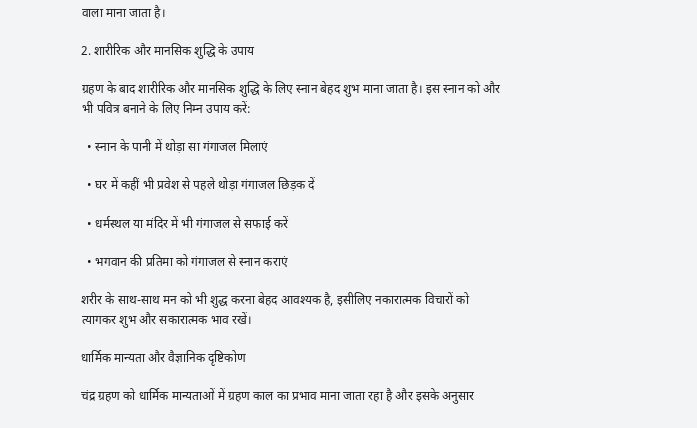वाला माना जाता है।

2. शारीरिक और मानसिक शुद्धि के उपाय

ग्रहण के बाद शारीरिक और मानसिक शुद्धि के लिए स्नान बेहद शुभ माना जाता है। इस स्नान को और भी पवित्र बनाने के लिए निम्न उपाय करें:

  • स्नान के पानी में थोड़ा सा गंगाजल मिलाएं

  • घर में कहीं भी प्रवेश से पहले थोड़ा गंगाजल छिड़क दें

  • धर्मस्थल या मंदिर में भी गंगाजल से सफाई करें

  • भगवान की प्रतिमा को गंगाजल से स्नान कराएं

शरीर के साथ-साथ मन को भी शुद्ध करना बेहद आवश्यक है, इसीलिए नकारात्मक विचारों को त्यागकर शुभ और सकारात्मक भाव रखें।

धार्मिक मान्यता और वैज्ञानिक दृष्टिकोण

चंद्र ग्रहण को धार्मिक मान्यताओं में ग्रहण काल का प्रभाव माना जाता रहा है और इसके अनुसार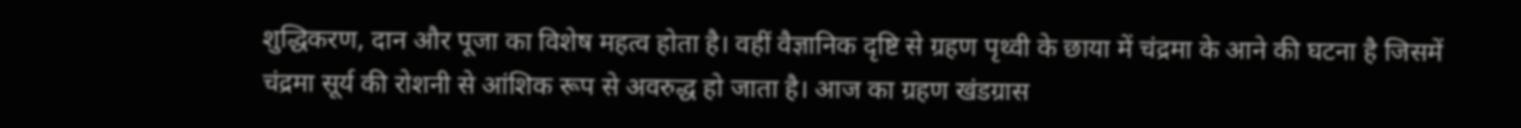शुद्धिकरण, दान और पूजा का विशेष महत्व होता है। वहीं वैज्ञानिक दृष्टि से ग्रहण पृथ्वी के छाया में चंद्रमा के आने की घटना है जिसमें चंद्रमा सूर्य की रोशनी से आंशिक रूप से अवरुद्ध हो जाता है। आज का ग्रहण खंडग्रास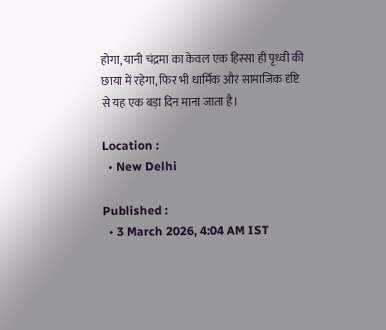होगा, यानी चंद्रमा का केवल एक हिस्सा ही पृथ्वी की छाया में रहेगा, फिर भी धार्मिक और सामाजिक दृष्टि से यह एक बड़ा दिन माना जाता है।

Location :
  • New Delhi

Published :
  • 3 March 2026, 4:04 AM IST